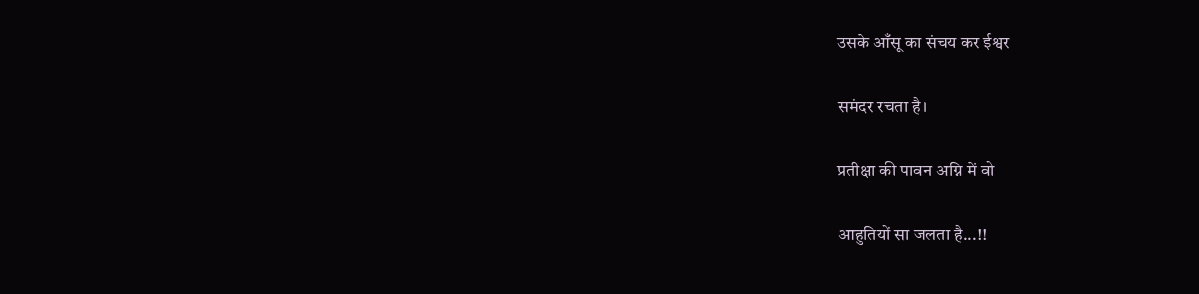उसके आँसू का संचय कर ईश्वर

समंदर रचता है।

प्रतीक्षा की पावन अग्नि में वो

आहुतियों सा जलता है...!!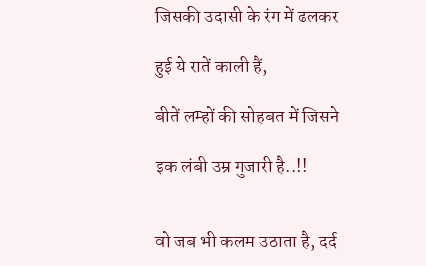जिसकी उदासी के रंग में ढलकर

हुई ये रातें काली हैं,

बीतें लम्हों की सोहबत में जिसने

इक लंबी उम्र गुजारी है..!!


वो जब भी कलम उठाता है, दर्द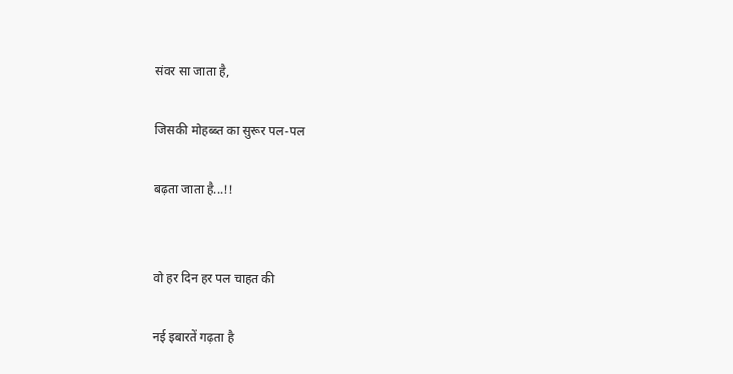संवर सा जाता है,

जिसकी मोहब्ब्त का सुरूर पल-पल

बढ़ता जाता है...!!


वो हर दिन हर पल चाहत की

नई इबारतें गढ़ता है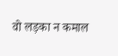वो लड़का न कमाल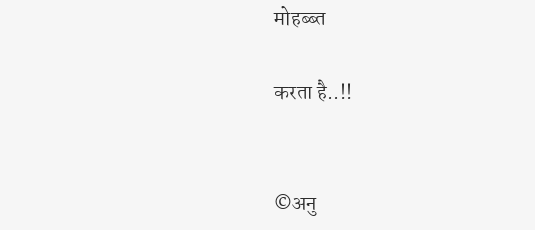मोहब्ब्त

करता है..!!


©अनु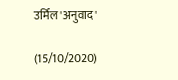उर्मिल 'अनुवाद'

(15/10/2020)